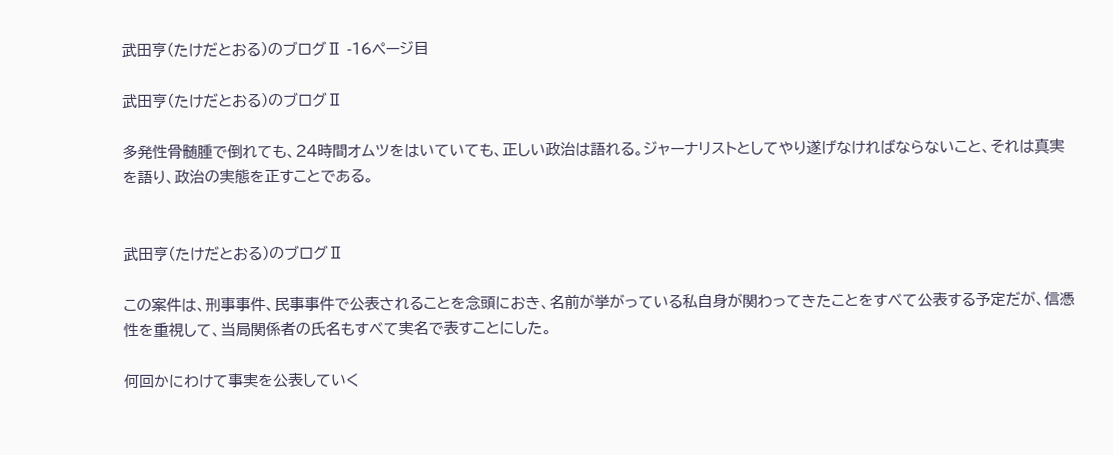武田亨(たけだとおる)のブログⅡ -16ページ目

武田亨(たけだとおる)のブログⅡ

多発性骨髄腫で倒れても、24時間オムツをはいていても、正しい政治は語れる。ジャーナリストとしてやり遂げなければならないこと、それは真実を語り、政治の実態を正すことである。


武田亨(たけだとおる)のブログⅡ

この案件は、刑事事件、民事事件で公表されることを念頭におき、名前が挙がっている私自身が関わってきたことをすべて公表する予定だが、信憑性を重視して、当局関係者の氏名もすべて実名で表すことにした。

何回かにわけて事実を公表していく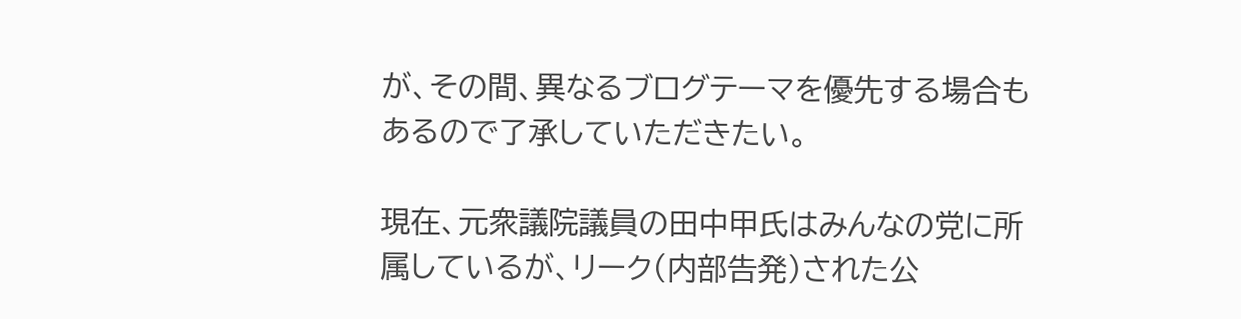が、その間、異なるブログテーマを優先する場合もあるので了承していただきたい。

現在、元衆議院議員の田中甲氏はみんなの党に所属しているが、リーク(内部告発)された公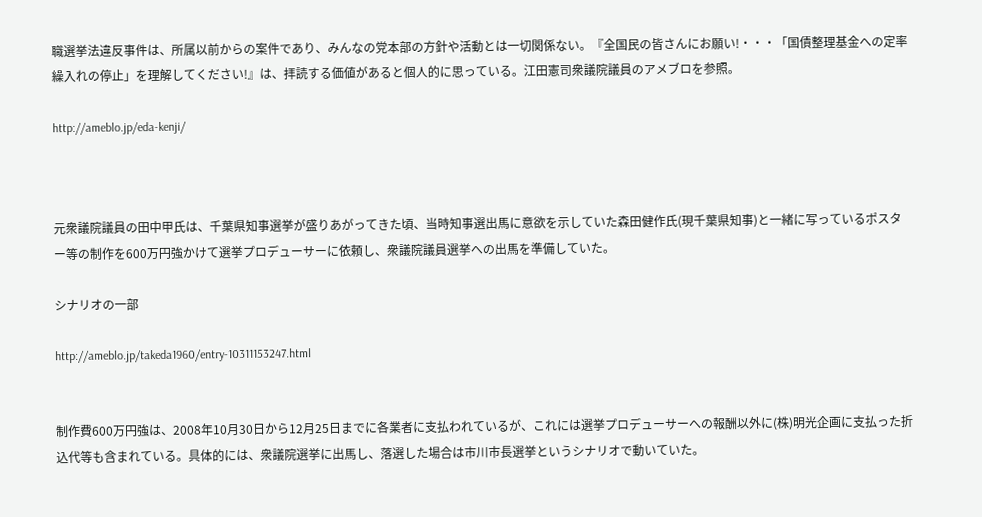職選挙法違反事件は、所属以前からの案件であり、みんなの党本部の方針や活動とは一切関係ない。『全国民の皆さんにお願い!・・・「国債整理基金への定率繰入れの停止」を理解してください!』は、拝読する価値があると個人的に思っている。江田憲司衆議院議員のアメブロを参照。

http://ameblo.jp/eda-kenji/



元衆議院議員の田中甲氏は、千葉県知事選挙が盛りあがってきた頃、当時知事選出馬に意欲を示していた森田健作氏(現千葉県知事)と一緒に写っているポスター等の制作を600万円強かけて選挙プロデューサーに依頼し、衆議院議員選挙への出馬を準備していた。

シナリオの一部

http://ameblo.jp/takeda1960/entry-10311153247.html


制作費600万円強は、2008年10月30日から12月25日までに各業者に支払われているが、これには選挙プロデューサーへの報酬以外に(株)明光企画に支払った折込代等も含まれている。具体的には、衆議院選挙に出馬し、落選した場合は市川市長選挙というシナリオで動いていた。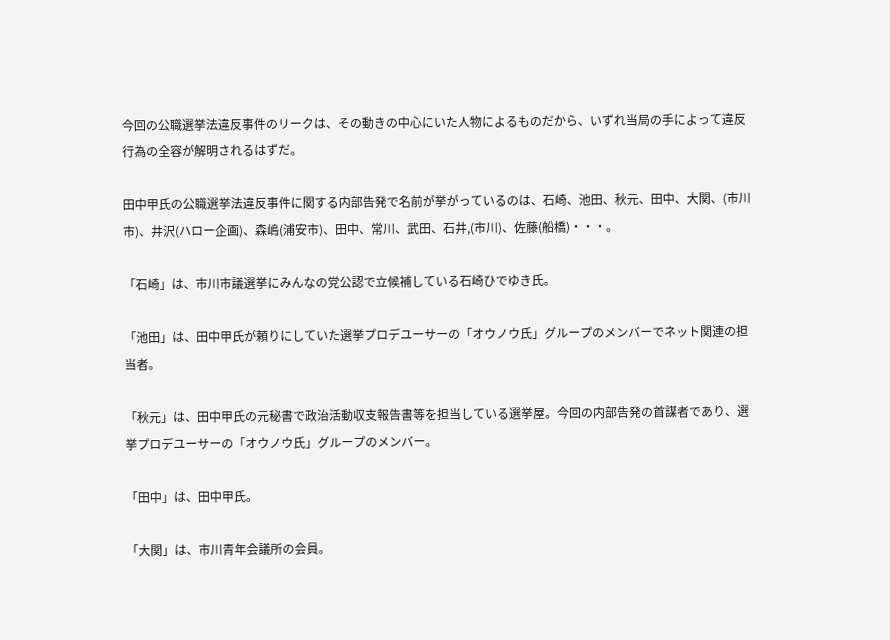今回の公職選挙法違反事件のリークは、その動きの中心にいた人物によるものだから、いずれ当局の手によって違反行為の全容が解明されるはずだ。

田中甲氏の公職選挙法違反事件に関する内部告発で名前が挙がっているのは、石崎、池田、秋元、田中、大関、(市川市)、井沢(ハロー企画)、森嶋(浦安市)、田中、常川、武田、石井,(市川)、佐藤(船橋)・・・。

「石崎」は、市川市議選挙にみんなの党公認で立候補している石崎ひでゆき氏。

「池田」は、田中甲氏が頼りにしていた選挙プロデユーサーの「オウノウ氏」グループのメンバーでネット関連の担当者。

「秋元」は、田中甲氏の元秘書で政治活動収支報告書等を担当している選挙屋。今回の内部告発の首謀者であり、選挙プロデユーサーの「オウノウ氏」グループのメンバー。

「田中」は、田中甲氏。

「大関」は、市川青年会議所の会員。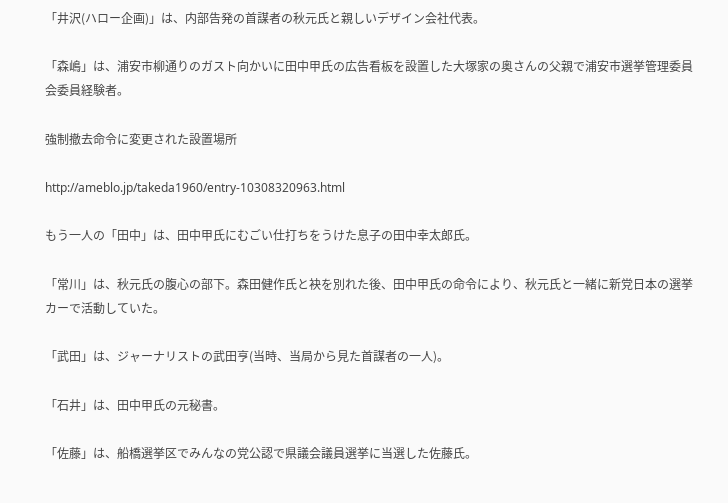「井沢(ハロー企画)」は、内部告発の首謀者の秋元氏と親しいデザイン会社代表。

「森嶋」は、浦安市柳通りのガスト向かいに田中甲氏の広告看板を設置した大塚家の奥さんの父親で浦安市選挙管理委員会委員経験者。

強制撤去命令に変更された設置場所

http://ameblo.jp/takeda1960/entry-10308320963.html

もう一人の「田中」は、田中甲氏にむごい仕打ちをうけた息子の田中幸太郎氏。

「常川」は、秋元氏の腹心の部下。森田健作氏と袂を別れた後、田中甲氏の命令により、秋元氏と一緒に新党日本の選挙カーで活動していた。

「武田」は、ジャーナリストの武田亨(当時、当局から見た首謀者の一人)。

「石井」は、田中甲氏の元秘書。

「佐藤」は、船橋選挙区でみんなの党公認で県議会議員選挙に当選した佐藤氏。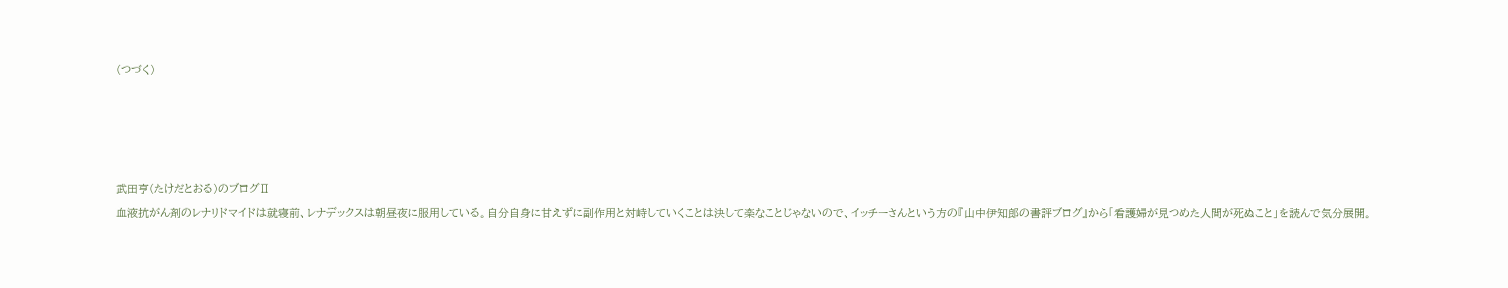(つづく)




武田亨(たけだとおる)のブログⅡ
血液抗がん剤のレナリドマイドは就寝前、レナデックスは朝昼夜に服用している。自分自身に甘えずに副作用と対峙していくことは決して楽なことじゃないので、イッチーさんという方の『山中伊知郎の書評ブログ』から「看護婦が見つめた人間が死ぬこと」を読んで気分展開。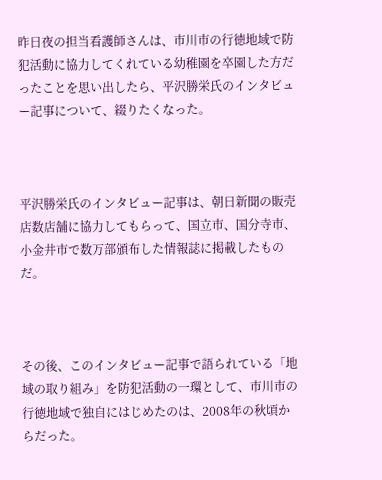昨日夜の担当看護師さんは、市川市の行徳地域で防犯活動に協力してくれている幼稚園を卒園した方だったことを思い出したら、平沢勝栄氏のインタビュー記事について、綴りたくなった。



平沢勝栄氏のインタビュー記事は、朝日新聞の販売店数店舗に協力してもらって、国立市、国分寺市、小金井市で数万部頒布した情報誌に掲載したものだ。



その後、このインタビュー記事で語られている「地域の取り組み」を防犯活動の一環として、市川市の行徳地域で独自にはじめたのは、2008年の秋頃からだった。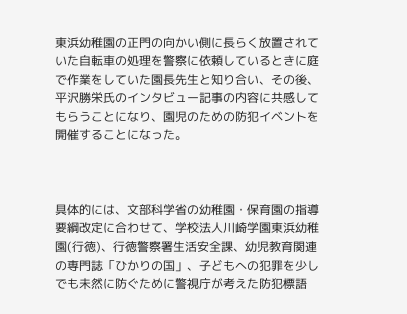東浜幼稚園の正門の向かい側に長らく放置されていた自転車の処理を警察に依頼しているときに庭で作業をしていた園長先生と知り合い、その後、平沢勝栄氏のインタビュー記事の内容に共感してもらうことになり、園児のための防犯イベントを開催することになった。



具体的には、文部科学省の幼稚園・保育園の指導要綱改定に合わせて、学校法人川崎学園東浜幼稚園(行徳)、行徳警察署生活安全課、幼児教育関連の専門誌「ひかりの国」、子どもへの犯罪を少しでも未然に防ぐために警視庁が考えた防犯標語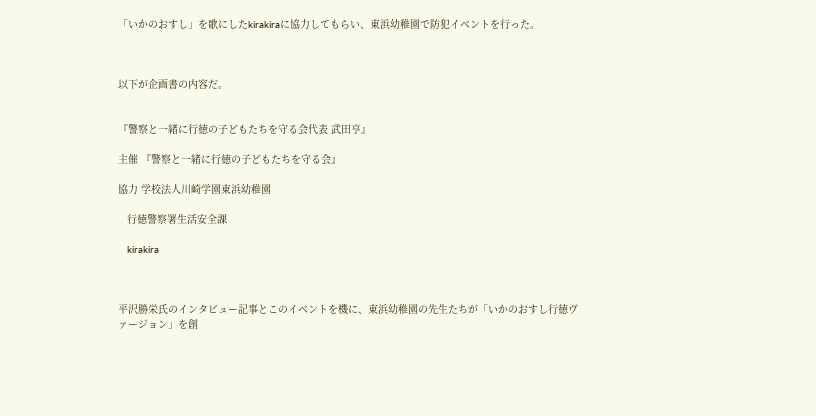「いかのおすし」を歌にしたkirakiraに協力してもらい、東浜幼稚園で防犯イベントを行った。



以下が企画書の内容だ。


『警察と一緒に行徳の子どもたちを守る会代表 武田亨』

主催 『警察と一緒に行徳の子どもたちを守る会』

協力 学校法人川崎学園東浜幼稚園

   行徳警察署生活安全課

   kirakira



平沢勝栄氏のインタビュー記事とこのイベントを機に、東浜幼稚園の先生たちが「いかのおすし行徳ヴァージョン」を創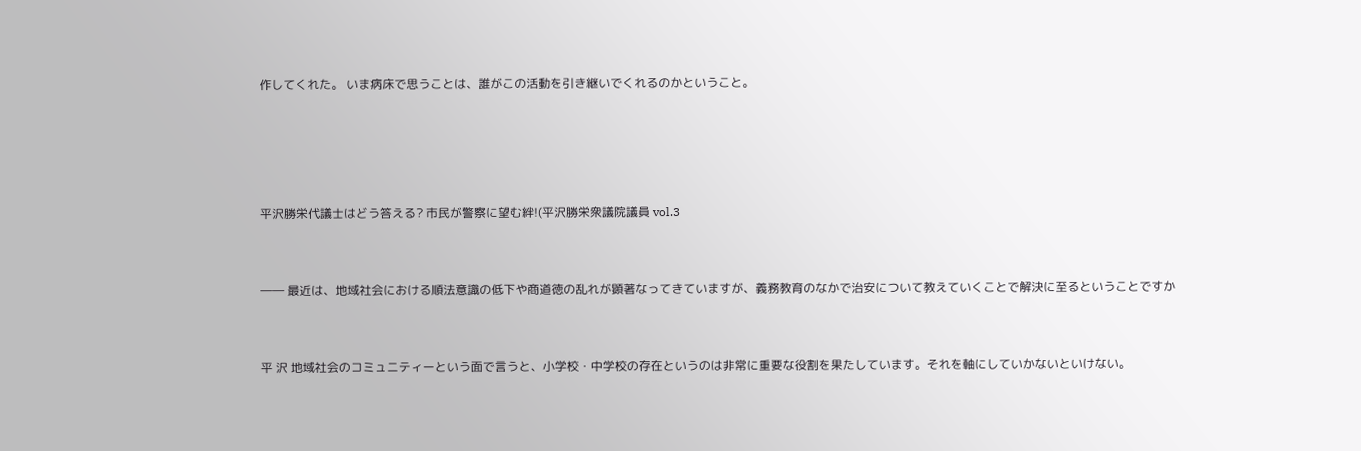作してくれた。 いま病床で思うことは、誰がこの活動を引き継いでくれるのかということ。




平沢勝栄代議士はどう答える? 市民が警察に望む絆!(平沢勝栄衆議院議員 vol.3


―― 最近は、地域社会における順法意識の低下や商道徳の乱れが顕著なってきていますが、義務教育のなかで治安について教えていくことで解決に至るということですか


平 沢 地域社会のコミュニティーという面で言うと、小学校・中学校の存在というのは非常に重要な役割を果たしています。それを軸にしていかないといけない。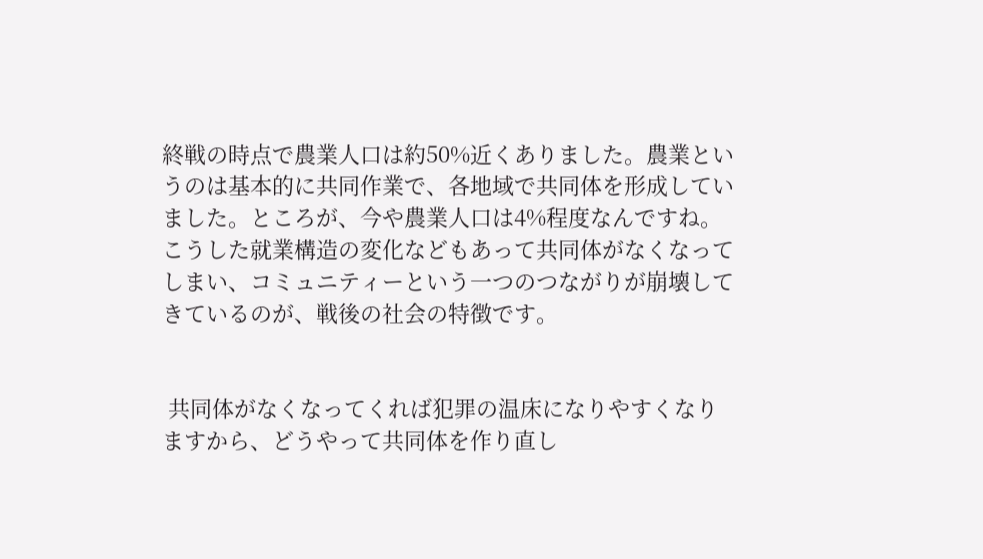終戦の時点で農業人口は約50%近くありました。農業というのは基本的に共同作業で、各地域で共同体を形成していました。ところが、今や農業人口は4%程度なんですね。こうした就業構造の変化などもあって共同体がなくなってしまい、コミュニティーという一つのつながりが崩壊してきているのが、戦後の社会の特徴です。


 共同体がなくなってくれば犯罪の温床になりやすくなりますから、どうやって共同体を作り直し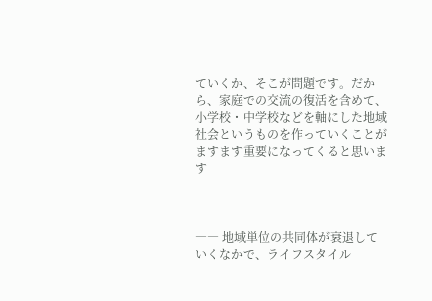ていくか、そこが問題です。だから、家庭での交流の復活を含めて、小学校・中学校などを軸にした地域社会というものを作っていくことがますます重要になってくると思います



―― 地域単位の共同体が衰退していくなかで、ライフスタイル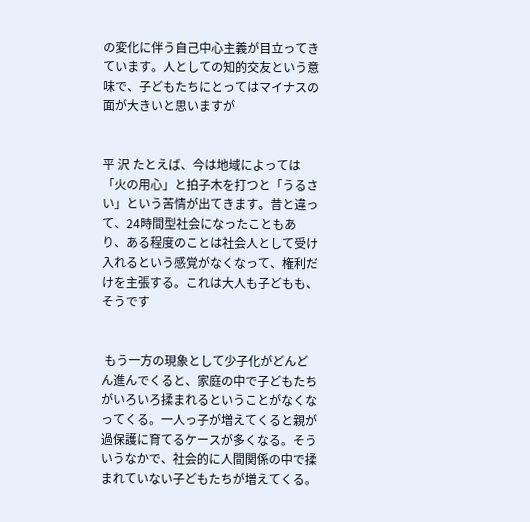の変化に伴う自己中心主義が目立ってきています。人としての知的交友という意味で、子どもたちにとってはマイナスの面が大きいと思いますが


平 沢 たとえば、今は地域によっては「火の用心」と拍子木を打つと「うるさい」という苦情が出てきます。昔と違って、24時間型社会になったこともあり、ある程度のことは社会人として受け入れるという感覚がなくなって、権利だけを主張する。これは大人も子どもも、そうです


 もう一方の現象として少子化がどんどん進んでくると、家庭の中で子どもたちがいろいろ揉まれるということがなくなってくる。一人っ子が増えてくると親が過保護に育てるケースが多くなる。そういうなかで、社会的に人間関係の中で揉まれていない子どもたちが増えてくる。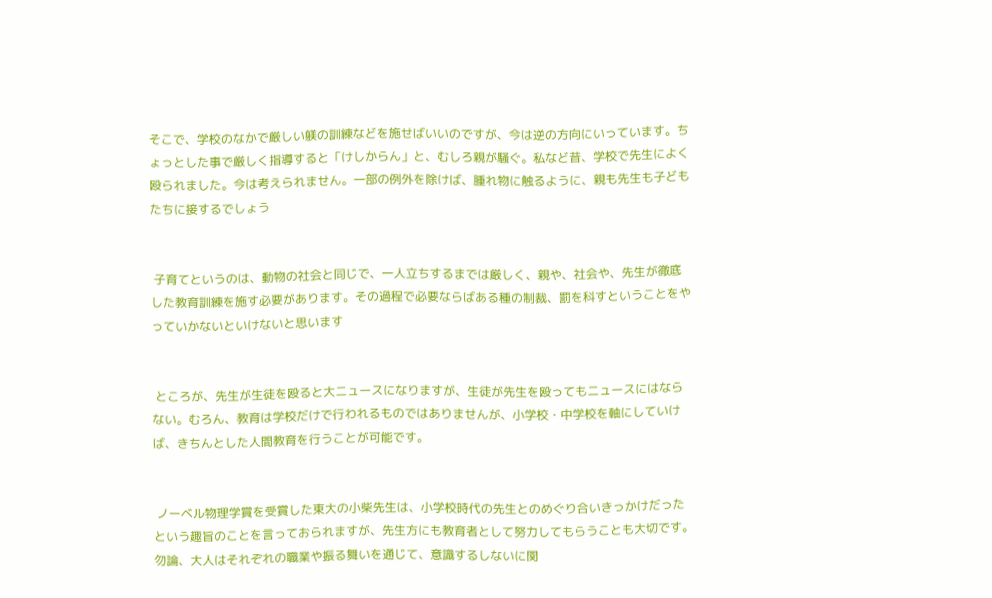そこで、学校のなかで厳しい躾の訓練などを施せばいいのですが、今は逆の方向にいっています。ちょっとした事で厳しく指導すると「けしからん」と、むしろ親が騒ぐ。私など昔、学校で先生によく殴られました。今は考えられません。一部の例外を除けば、腫れ物に触るように、親も先生も子どもたちに接するでしょう


 子育てというのは、動物の社会と同じで、一人立ちするまでは厳しく、親や、社会や、先生が徹底した教育訓練を施す必要があります。その過程で必要ならばある種の制裁、罰を科すということをやっていかないといけないと思います


 ところが、先生が生徒を殴ると大ニュースになりますが、生徒が先生を殴ってもニュースにはならない。むろん、教育は学校だけで行われるものではありませんが、小学校・中学校を軸にしていけば、きちんとした人間教育を行うことが可能です。


 ノーベル物理学賞を受賞した東大の小柴先生は、小学校時代の先生とのめぐり合いきっかけだったという趣旨のことを言っておられますが、先生方にも教育者として努力してもらうことも大切です。勿論、大人はそれぞれの職業や振る舞いを通じて、意識するしないに関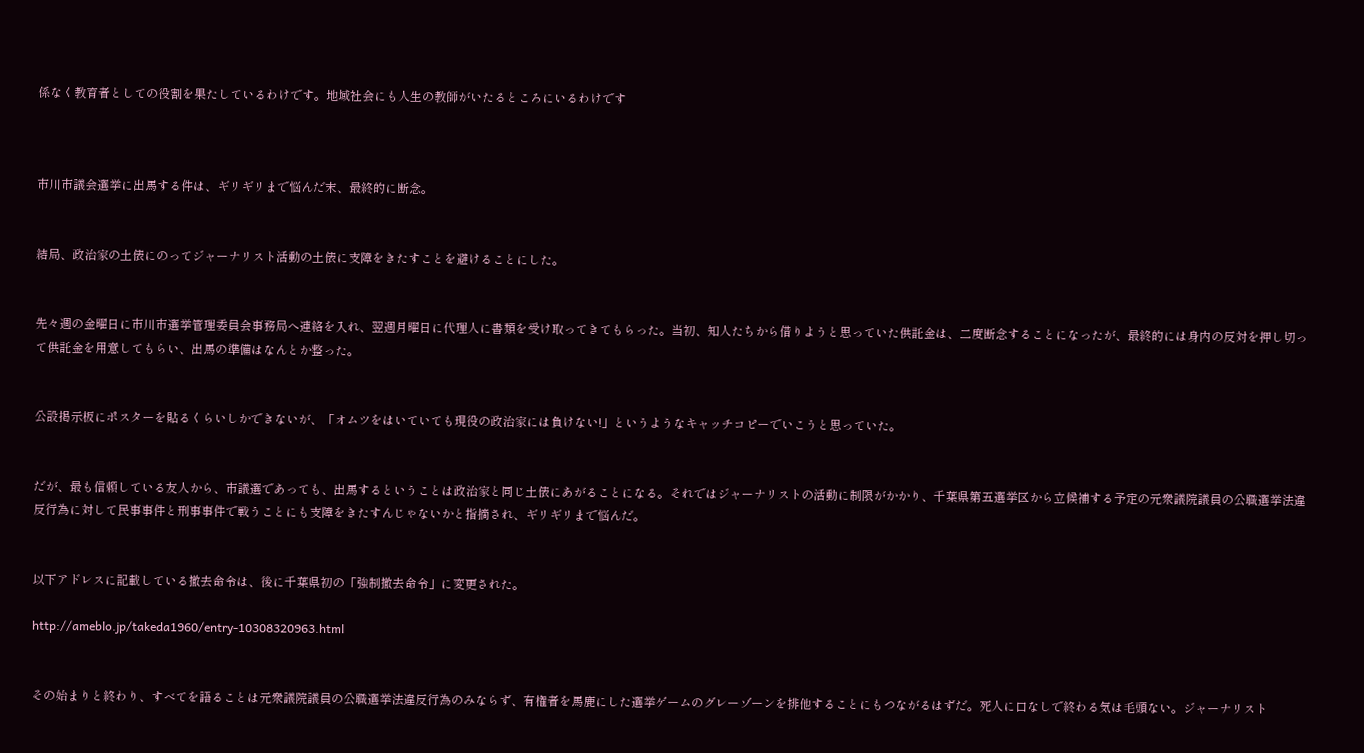係なく教育者としての役割を果たしているわけです。地域社会にも人生の教師がいたるところにいるわけです



市川市議会選挙に出馬する件は、ギリギリまで悩んだ末、最終的に断念。


結局、政治家の土俵にのってジャーナリスト活動の土俵に支障をきたすことを避けることにした。


先々週の金曜日に市川市選挙管理委員会事務局へ連絡を入れ、翌週月曜日に代理人に書類を受け取ってきてもらった。当初、知人たちから借りようと思っていた供託金は、二度断念することになったが、最終的には身内の反対を押し切って供託金を用意してもらい、出馬の準備はなんとか整った。


公設掲示板にポスターを貼るくらいしかできないが、「オムツをはいていても現役の政治家には負けない!」というようなキャッチコピーでいこうと思っていた。


だが、最も信頼している友人から、市議選であっても、出馬するということは政治家と同じ土俵にあがることになる。それではジャーナリストの活動に制限がかかり、千葉県第五選挙区から立候補する予定の元衆議院議員の公職選挙法違反行為に対して民事事件と刑事事件で戦うことにも支障をきたすんじゃないかと指摘され、ギリギリまで悩んだ。


以下アドレスに記載している撤去命令は、後に千葉県初の「強制撤去命令」に変更された。

http://ameblo.jp/takeda1960/entry-10308320963.html


その始まりと終わり、すべてを語ることは元衆議院議員の公職選挙法違反行為のみならず、有権者を馬鹿にした選挙ゲームのグレーゾーンを排他することにもつながるはずだ。死人に口なしで終わる気は毛頭ない。ジャーナリスト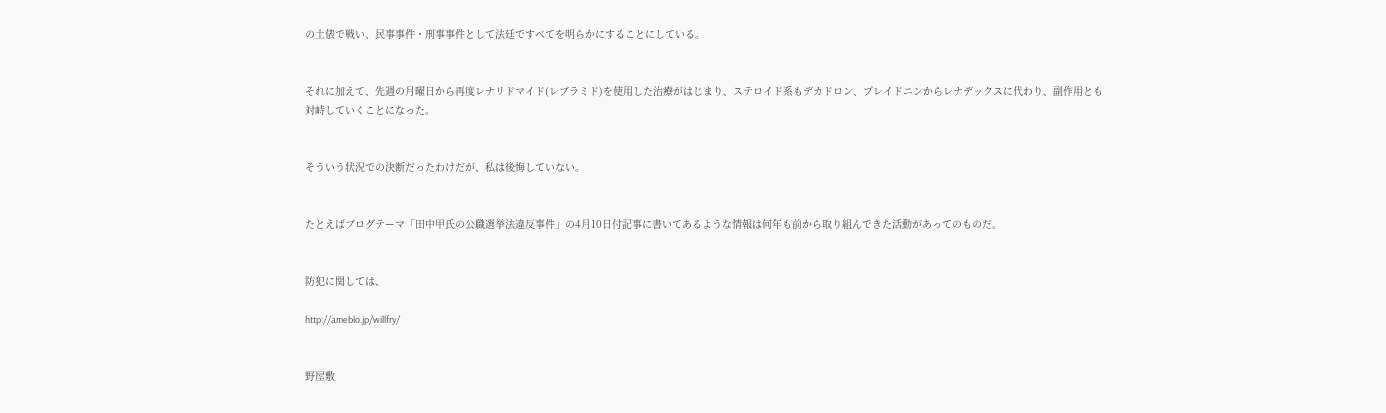の土俵で戦い、民事事件・刑事事件として法廷ですべてを明らかにすることにしている。


それに加えて、先週の月曜日から再度レナリドマイド(レブラミド)を使用した治療がはじまり、ステロイド系もデカドロン、プレイドニンからレナデックスに代わり、副作用とも対峙していくことになった。


そういう状況での決断だったわけだが、私は後悔していない。


たとえばブログテーマ「田中甲氏の公職選挙法違反事件」の4月10日付記事に書いてあるような情報は何年も前から取り組んできた活動があってのものだ。


防犯に関しては、

http://ameblo.jp/willfry/


野屋敷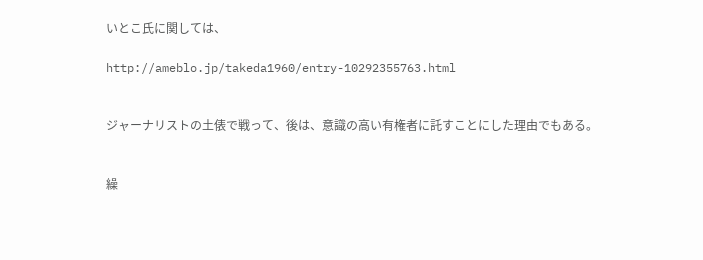いとこ氏に関しては、

http://ameblo.jp/takeda1960/entry-10292355763.html


ジャーナリストの土俵で戦って、後は、意識の高い有権者に託すことにした理由でもある。


繰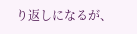り返しになるが、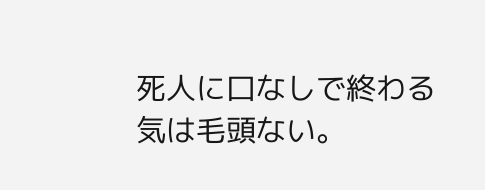死人に口なしで終わる気は毛頭ない。